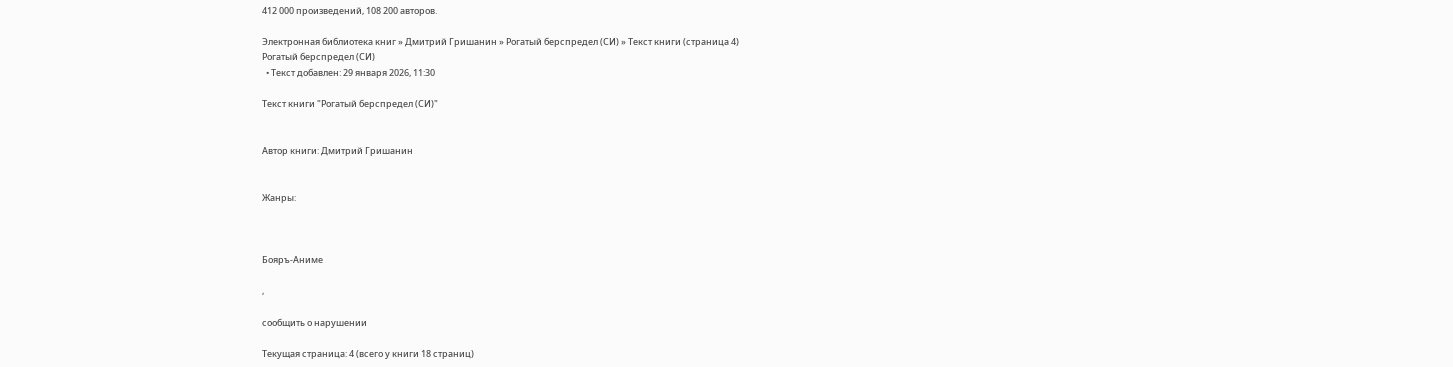412 000 произведений, 108 200 авторов.

Электронная библиотека книг » Дмитрий Гришанин » Рогатый берспредел (СИ) » Текст книги (страница 4)
Рогатый берспредел (СИ)
  • Текст добавлен: 29 января 2026, 11:30

Текст книги "Рогатый берспредел (СИ)"


Автор книги: Дмитрий Гришанин


Жанры:



Бояръ-Аниме

,

сообщить о нарушении

Текущая страница: 4 (всего у книги 18 страниц)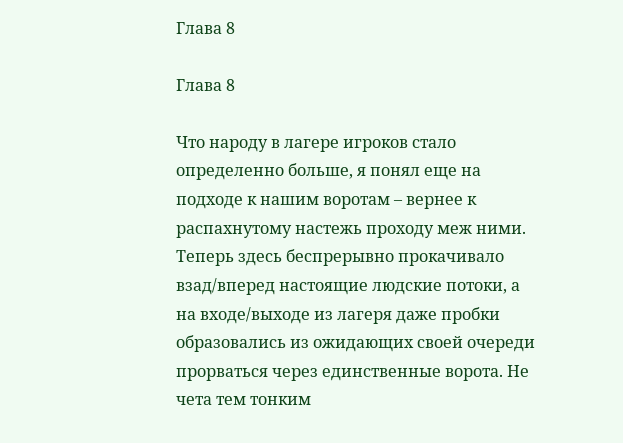Глава 8

Глава 8

Что народу в лагере игроков стало определенно больше, я понял еще на подходе к нашим воротам – вернее к распахнутому настежь проходу меж ними. Теперь здесь беспрерывно прокачивало взад/вперед настоящие людские потоки, а на входе/выходе из лагеря даже пробки образовались из ожидающих своей очереди прорваться через единственные ворота. Не чета тем тонким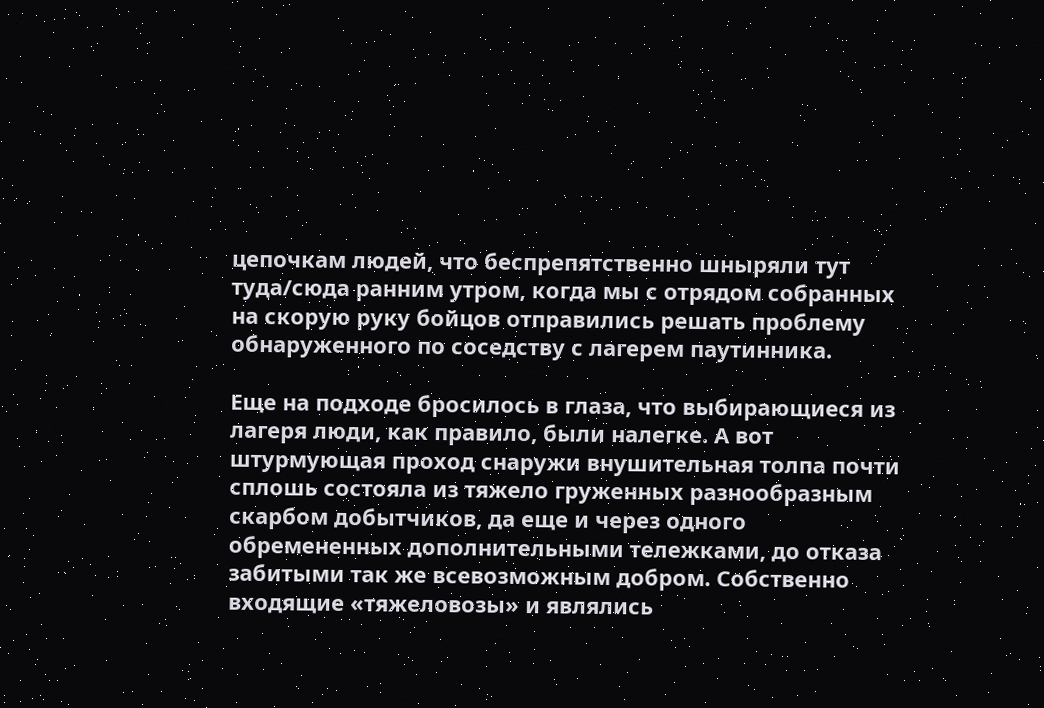цепочкам людей, что беспрепятственно шныряли тут туда/сюда ранним утром, когда мы с отрядом собранных на скорую руку бойцов отправились решать проблему обнаруженного по соседству с лагерем паутинника.

Еще на подходе бросилось в глаза, что выбирающиеся из лагеря люди, как правило, были налегке. А вот штурмующая проход снаружи внушительная толпа почти сплошь состояла из тяжело груженных разнообразным скарбом добытчиков, да еще и через одного обремененных дополнительными тележками, до отказа забитыми так же всевозможным добром. Собственно входящие «тяжеловозы» и являлись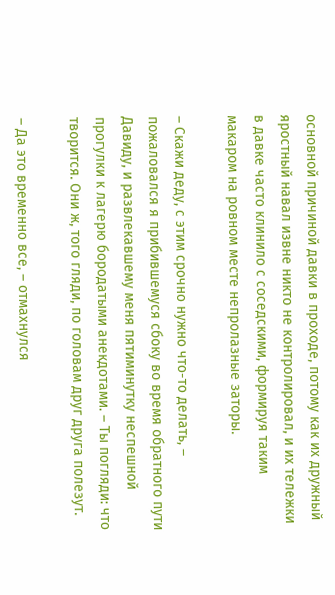основной причиной давки в проходе, потому как их дружный яростный навал извне никто не контролировал, и их тележки в давке часто клинило с соседскими, формируя таким макаром на ровном месте непролазные заторы.

– Скажи деду, с этим срочно нужно что-то делать, – пожаловался я прибившемуся сбоку во время обратного пути Давиду, и развлекавшему меня пятиминутку неспешной прогулки к лагерю бородатыми анекдотами. – Ты погляди: что творится. Они ж, того гляди, по головам друг друга полезут.

– Да это временно все, – отмахнулся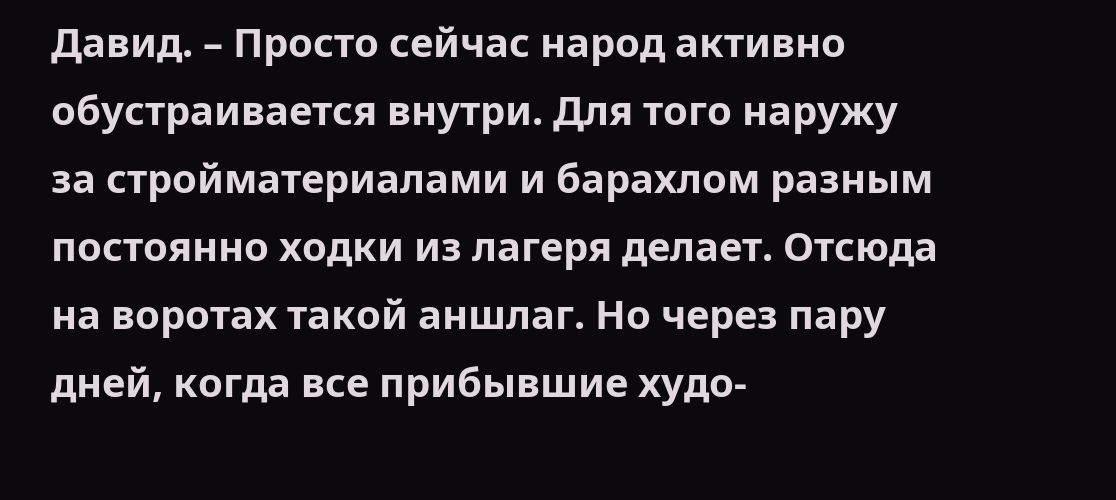Давид. – Просто сейчас народ активно обустраивается внутри. Для того наружу за стройматериалами и барахлом разным постоянно ходки из лагеря делает. Отсюда на воротах такой аншлаг. Но через пару дней, когда все прибывшие худо-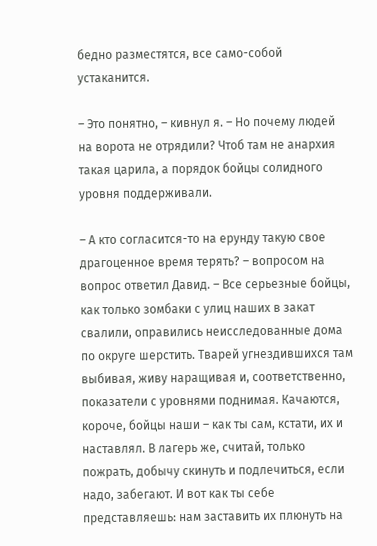бедно разместятся, все само-собой устаканится.

– Это понятно, – кивнул я. – Но почему людей на ворота не отрядили? Чтоб там не анархия такая царила, а порядок бойцы солидного уровня поддерживали.

– А кто согласится-то на ерунду такую свое драгоценное время терять? – вопросом на вопрос ответил Давид. – Все серьезные бойцы, как только зомбаки с улиц наших в закат свалили, оправились неисследованные дома по округе шерстить. Тварей угнездившихся там выбивая, живу наращивая и, соответственно, показатели с уровнями поднимая. Качаются, короче, бойцы наши – как ты сам, кстати, их и наставлял. В лагерь же, считай, только пожрать, добычу скинуть и подлечиться, если надо, забегают. И вот как ты себе представляешь: нам заставить их плюнуть на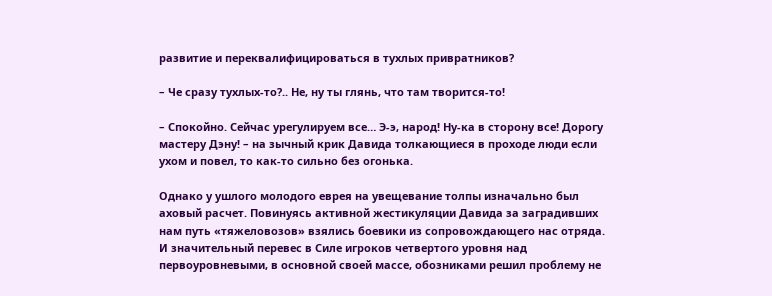развитие и переквалифицироваться в тухлых привратников?

– Че сразу тухлых-то?.. Не, ну ты глянь, что там творится-то!

– Спокойно. Сейчас урегулируем все… Э-э, народ! Ну-ка в сторону все! Дорогу мастеру Дэну! – на зычный крик Давида толкающиеся в проходе люди если ухом и повел, то как-то сильно без огонька.

Однако у ушлого молодого еврея на увещевание толпы изначально был аховый расчет. Повинуясь активной жестикуляции Давида за заградивших нам путь «тяжеловозов» взялись боевики из сопровождающего нас отряда. И значительный перевес в Силе игроков четвертого уровня над первоуровневыми, в основной своей массе, обозниками решил проблему не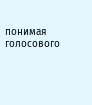понимая голосового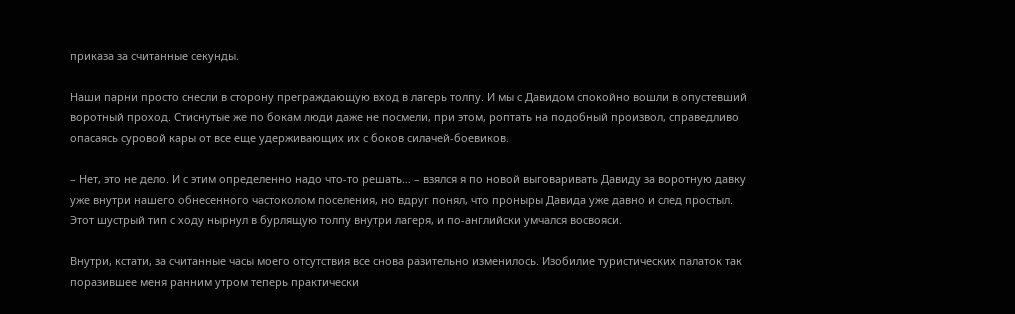приказа за считанные секунды.

Наши парни просто снесли в сторону преграждающую вход в лагерь толпу. И мы с Давидом спокойно вошли в опустевший воротный проход. Стиснутые же по бокам люди даже не посмели, при этом, роптать на подобный произвол, справедливо опасаясь суровой кары от все еще удерживающих их с боков силачей-боевиков.

– Нет, это не дело. И с этим определенно надо что-то решать… – взялся я по новой выговаривать Давиду за воротную давку уже внутри нашего обнесенного частоколом поселения, но вдруг понял, что проныры Давида уже давно и след простыл. Этот шустрый тип с ходу нырнул в бурлящую толпу внутри лагеря, и по-английски умчался восвояси.

Внутри, кстати, за считанные часы моего отсутствия все снова разительно изменилось. Изобилие туристических палаток так поразившее меня ранним утром теперь практически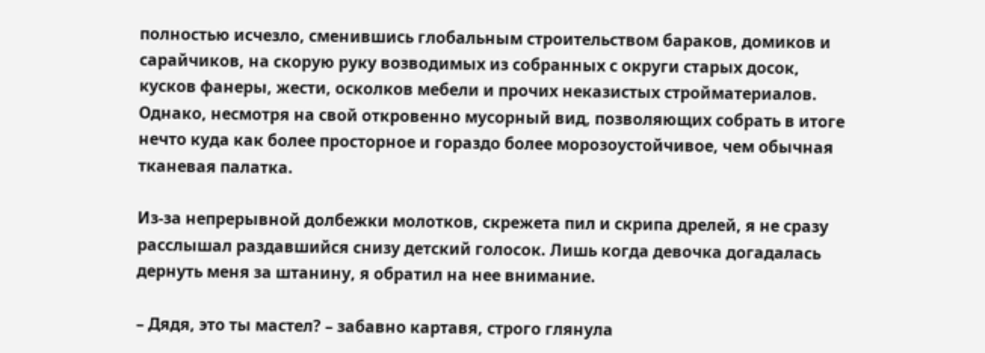полностью исчезло, сменившись глобальным строительством бараков, домиков и сарайчиков, на скорую руку возводимых из собранных с округи старых досок, кусков фанеры, жести, осколков мебели и прочих неказистых стройматериалов. Однако, несмотря на свой откровенно мусорный вид, позволяющих собрать в итоге нечто куда как более просторное и гораздо более морозоустойчивое, чем обычная тканевая палатка.

Из-за непрерывной долбежки молотков, скрежета пил и скрипа дрелей, я не сразу расслышал раздавшийся снизу детский голосок. Лишь когда девочка догадалась дернуть меня за штанину, я обратил на нее внимание.

– Дядя, это ты мастел? – забавно картавя, строго глянула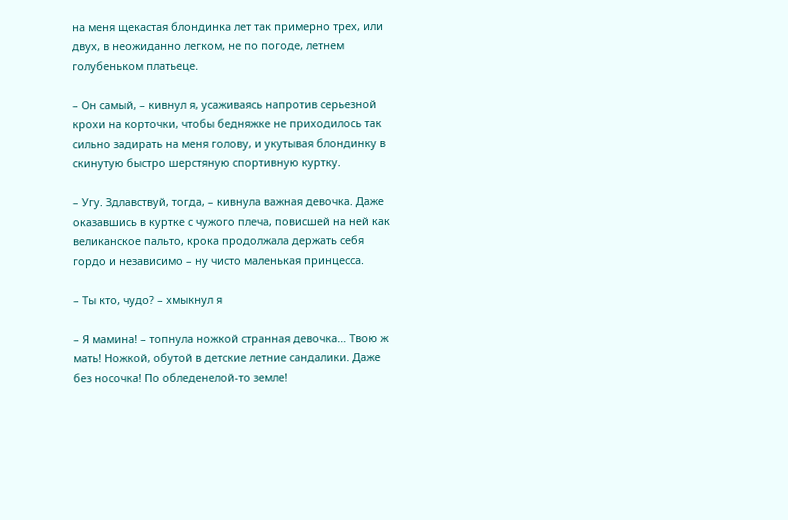на меня щекастая блондинка лет так примерно трех, или двух, в неожиданно легком, не по погоде, летнем голубеньком платьеце.

– Он самый, – кивнул я, усаживаясь напротив серьезной крохи на корточки, чтобы бедняжке не приходилось так сильно задирать на меня голову, и укутывая блондинку в скинутую быстро шерстяную спортивную куртку.

– Угу. Здлавствуй, тогда, – кивнула важная девочка. Даже оказавшись в куртке с чужого плеча, повисшей на ней как великанское пальто, крока продолжала держать себя гордо и независимо – ну чисто маленькая принцесса.

– Ты кто, чудо? – хмыкнул я

– Я мамина! – топнула ножкой странная девочка… Твою ж мать! Ножкой, обутой в детские летние сандалики. Даже без носочка! По обледенелой-то земле!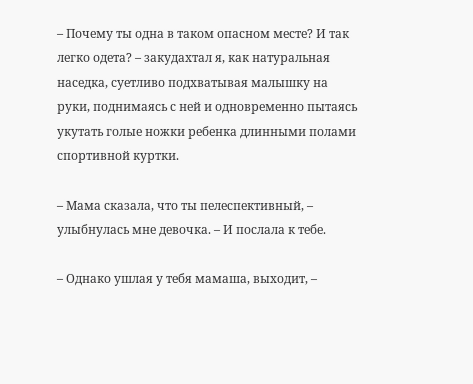– Почему ты одна в таком опасном месте? И так легко одета? – закудахтал я, как натуральная наседка, суетливо подхватывая малышку на руки, поднимаясь с ней и одновременно пытаясь укутать голые ножки ребенка длинными полами спортивной куртки.

– Мама сказала, что ты пелеспективный, – улыбнулась мне девочка. – И послала к тебе.

– Однако ушлая у тебя мамаша, выходит, –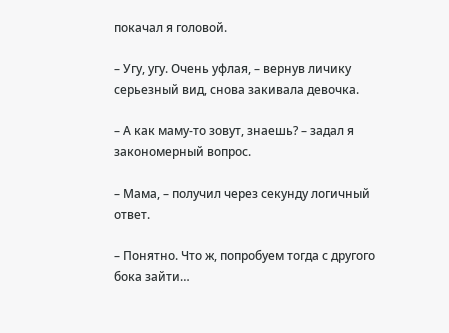покачал я головой.

– Угу, угу. Очень уфлая, – вернув личику серьезный вид, снова закивала девочка.

– А как маму-то зовут, знаешь? – задал я закономерный вопрос.

– Мама, – получил через секунду логичный ответ.

– Понятно. Что ж, попробуем тогда с другого бока зайти…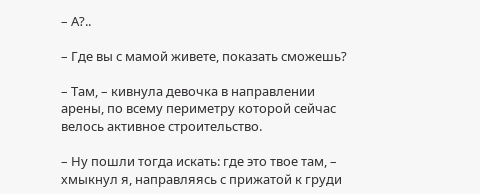– А?..

– Где вы с мамой живете, показать сможешь?

– Там, – кивнула девочка в направлении арены, по всему периметру которой сейчас велось активное строительство.

– Ну пошли тогда искать: где это твое там, – хмыкнул я, направляясь с прижатой к груди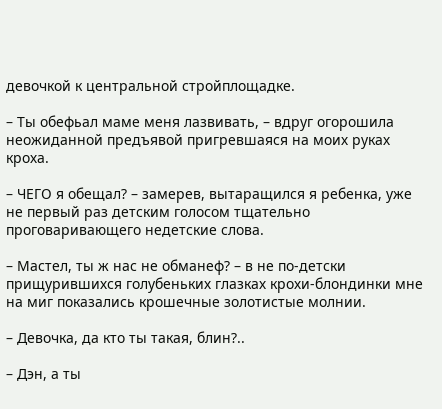девочкой к центральной стройплощадке.

– Ты обефьал маме меня лазвивать, – вдруг огорошила неожиданной предъявой пригревшаяся на моих руках кроха.

– ЧЕГО я обещал? – замерев, вытаращился я ребенка, уже не первый раз детским голосом тщательно проговаривающего недетские слова.

– Мастел, ты ж нас не обманеф? – в не по-детски прищурившихся голубеньких глазках крохи-блондинки мне на миг показались крошечные золотистые молнии.

– Девочка, да кто ты такая, блин?..

– Дэн, а ты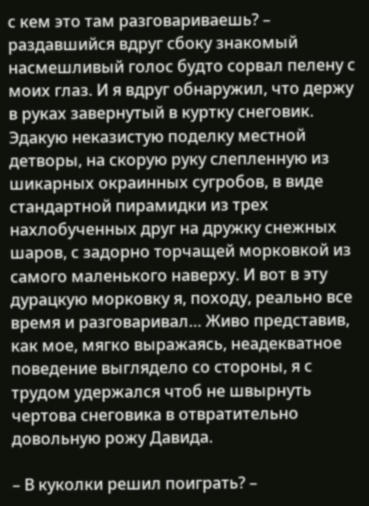с кем это там разговариваешь? – раздавшийся вдруг сбоку знакомый насмешливый голос будто сорвал пелену с моих глаз. И я вдруг обнаружил, что держу в руках завернутый в куртку снеговик. Эдакую неказистую поделку местной детворы, на скорую руку слепленную из шикарных окраинных сугробов, в виде стандартной пирамидки из трех нахлобученных друг на дружку снежных шаров, с задорно торчащей морковкой из самого маленького наверху. И вот в эту дурацкую морковку я, походу, реально все время и разговаривал… Живо представив, как мое, мягко выражаясь, неадекватное поведение выглядело со стороны, я с трудом удержался чтоб не швырнуть чертова снеговика в отвратительно довольную рожу Давида.

– В куколки решил поиграть? –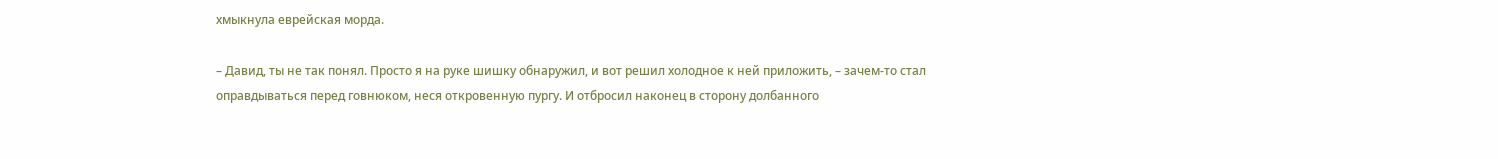хмыкнула еврейская морда.

– Давид, ты не так понял. Просто я на руке шишку обнаружил, и вот решил холодное к ней приложить, – зачем-то стал оправдываться перед говнюком, неся откровенную пургу. И отбросил наконец в сторону долбанного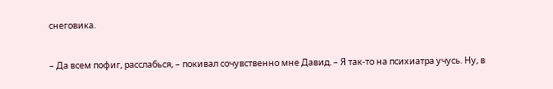снеговика.

– Да всем пофиг, расслабься, – покивал сочувственно мне Давид. – Я так-то на психиатра учусь. Ну, в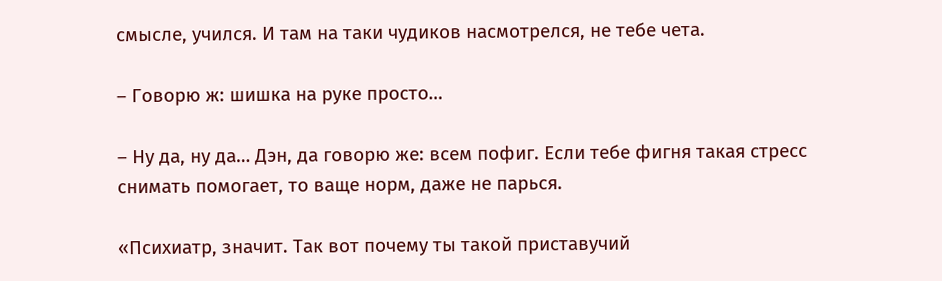смысле, учился. И там на таки чудиков насмотрелся, не тебе чета.

– Говорю ж: шишка на руке просто…

– Ну да, ну да… Дэн, да говорю же: всем пофиг. Если тебе фигня такая стресс снимать помогает, то ваще норм, даже не парься.

«Психиатр, значит. Так вот почему ты такой приставучий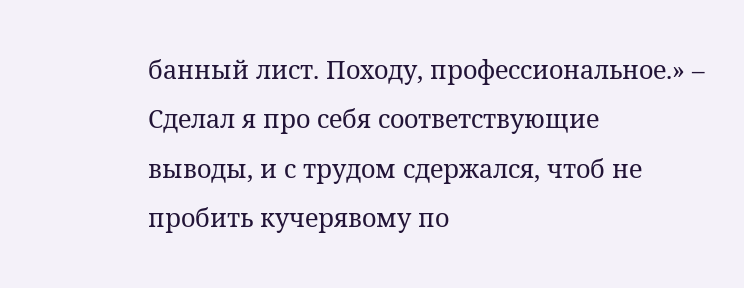банный лист. Походу, профессиональное.» – Сделал я про себя соответствующие выводы, и с трудом сдержался, чтоб не пробить кучерявому по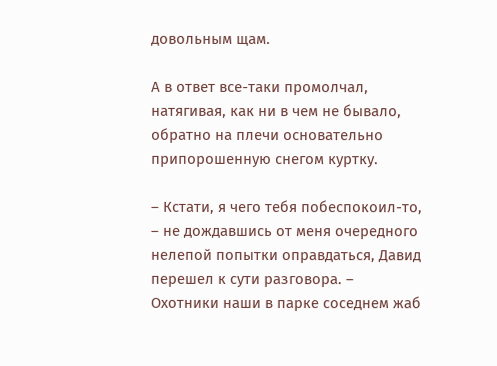довольным щам.

А в ответ все-таки промолчал, натягивая, как ни в чем не бывало, обратно на плечи основательно припорошенную снегом куртку.

– Кстати, я чего тебя побеспокоил-то, – не дождавшись от меня очередного нелепой попытки оправдаться, Давид перешел к сути разговора. – Охотники наши в парке соседнем жаб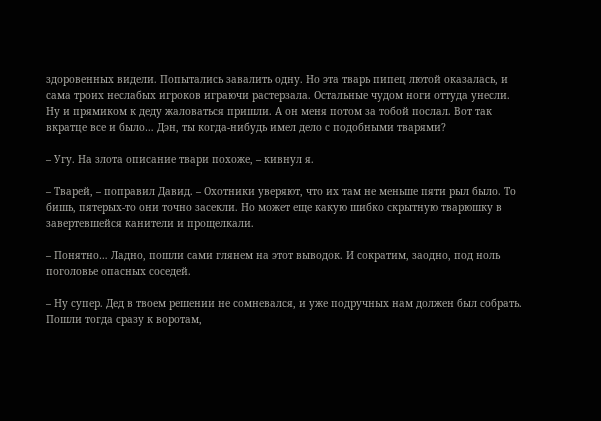здоровенных видели. Попытались завалить одну. Но эта тварь пипец лютой оказалась, и сама троих неслабых игроков играючи растерзала. Остальные чудом ноги оттуда унесли. Ну и прямиком к деду жаловаться пришли. А он меня потом за тобой послал. Вот так вкратце все и было… Дэн, ты когда-нибудь имел дело с подобными тварями?

– Угу. На злота описание твари похоже, – кивнул я.

– Тварей, – поправил Давид. – Охотники уверяют, что их там не меньше пяти рыл было. То бишь, пятерых-то они точно засекли. Но может еще какую шибко скрытную тварюшку в завертевшейся канители и прощелкали.

– Понятно… Ладно, пошли сами глянем на этот выводок. И сократим, заодно, под ноль поголовье опасных соседей.

– Ну супер. Дед в твоем решении не сомневался, и уже подручных нам должен был собрать. Пошли тогда сразу к воротам,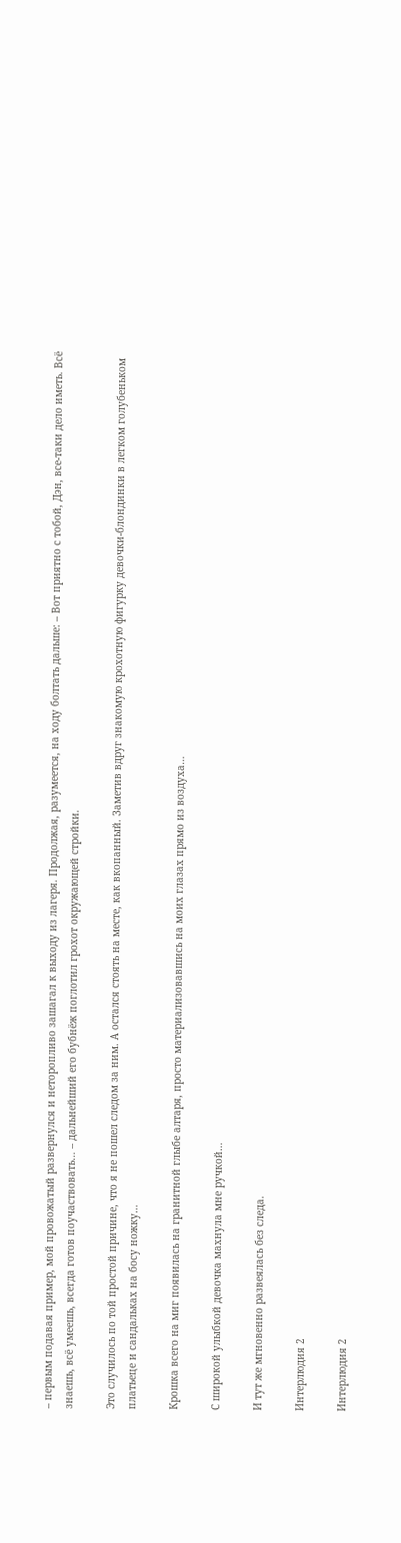– первым подавая пример, мой провожатый развернулся и неторопливо зашагал к выходу из лагеря. Продолжая, разумеется, на ходу болтать дальше: – Вот приятно с тобой, Дэн, все-таки дело иметь. Всё знаешь, всё умеешь, всегда готов поучаствовать… – дальнейший его бубнёж поглотил грохот окружающей стройки.

Это случилось по той простой причине, что я не пошел следом за ним. А остался стоять на месте, как вкопанный. Заметив вдруг знакомую крохотную фигурку девочки-блондинки в легком голубеньком платьеце и сандальках на босу ножку…

Крошка всего на миг появилась на гранитной глыбе алтаря, просто материализовавшись на моих глазах прямо из воздуха…

С широкой улыбкой девочка махнула мне ручкой…

И тут же мгновенно развеялась без следа.

Интерлюдия 2

Интерлюдия 2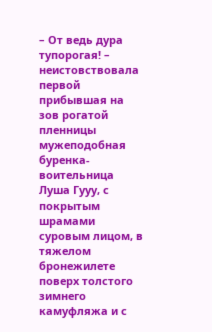– От ведь дура тупорогая! – неистовствовала первой прибывшая на зов рогатой пленницы мужеподобная буренка-воительница Луша Гууу, с покрытым шрамами суровым лицом, в тяжелом бронежилете поверх толстого зимнего камуфляжа и с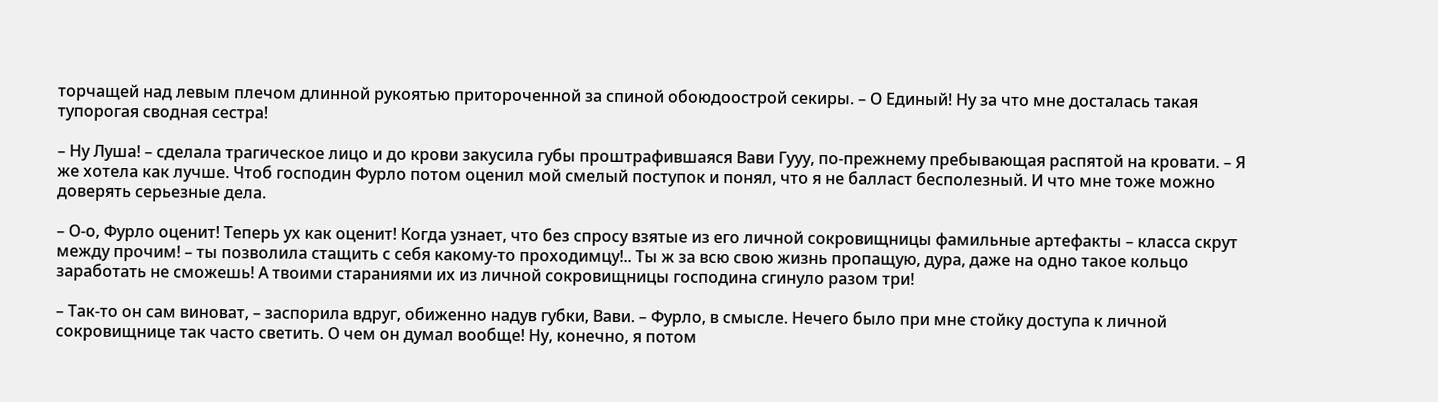торчащей над левым плечом длинной рукоятью притороченной за спиной обоюдоострой секиры. – О Единый! Ну за что мне досталась такая тупорогая сводная сестра!

– Ну Луша! – сделала трагическое лицо и до крови закусила губы проштрафившаяся Вави Гууу, по-прежнему пребывающая распятой на кровати. – Я же хотела как лучше. Чтоб господин Фурло потом оценил мой смелый поступок и понял, что я не балласт бесполезный. И что мне тоже можно доверять серьезные дела.

– О-о, Фурло оценит! Теперь ух как оценит! Когда узнает, что без спросу взятые из его личной сокровищницы фамильные артефакты – класса скрут между прочим! – ты позволила стащить с себя какому-то проходимцу!.. Ты ж за всю свою жизнь пропащую, дура, даже на одно такое кольцо заработать не сможешь! А твоими стараниями их из личной сокровищницы господина сгинуло разом три!

– Так-то он сам виноват, – заспорила вдруг, обиженно надув губки, Вави. – Фурло, в смысле. Нечего было при мне стойку доступа к личной сокровищнице так часто светить. О чем он думал вообще! Ну, конечно, я потом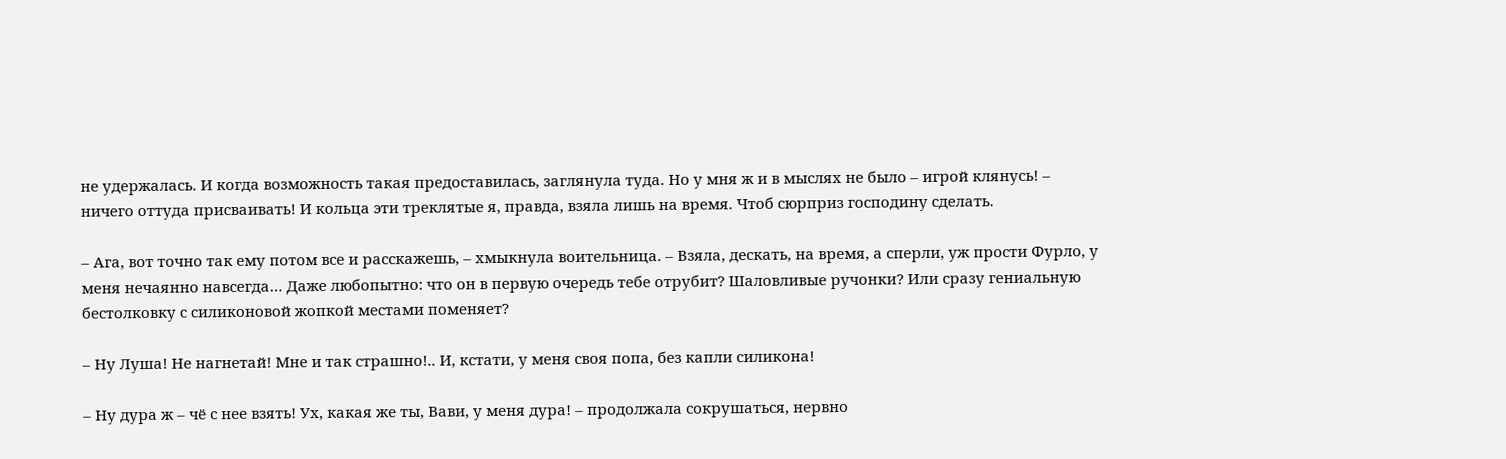не удержалась. И когда возможность такая предоставилась, заглянула туда. Но у мня ж и в мыслях не было – игрой клянусь! – ничего оттуда присваивать! И кольца эти треклятые я, правда, взяла лишь на время. Чтоб сюрприз господину сделать.

– Ага, вот точно так ему потом все и расскажешь, – хмыкнула воительница. – Взяла, дескать, на время, а сперли, уж прости Фурло, у меня нечаянно навсегда… Даже любопытно: что он в первую очередь тебе отрубит? Шаловливые ручонки? Или сразу гениальную бестолковку с силиконовой жопкой местами поменяет?

– Ну Луша! Не нагнетай! Мне и так страшно!.. И, кстати, у меня своя попа, без капли силикона!

– Ну дура ж – чё с нее взять! Ух, какая же ты, Вави, у меня дура! – продолжала сокрушаться, нервно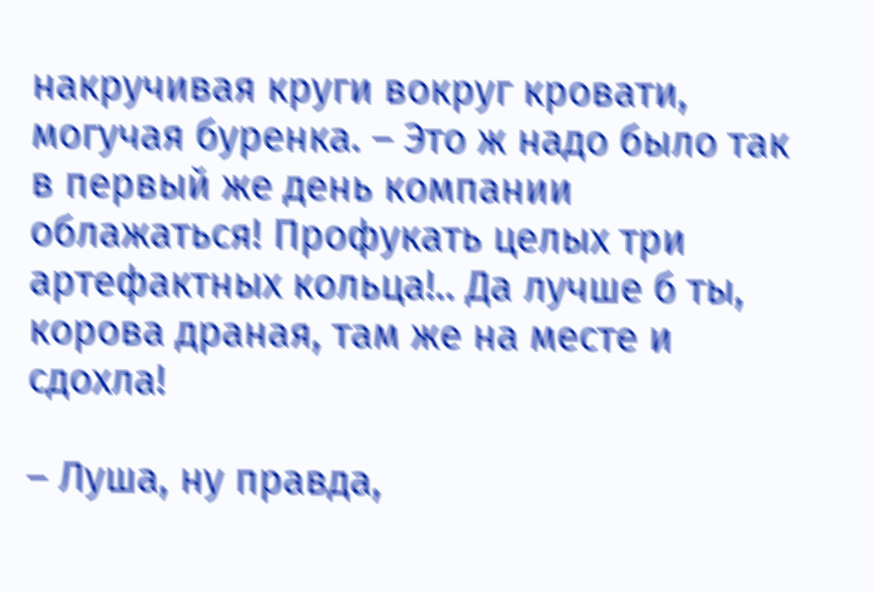накручивая круги вокруг кровати, могучая буренка. – Это ж надо было так в первый же день компании облажаться! Профукать целых три артефактных кольца!.. Да лучше б ты, корова драная, там же на месте и сдохла!

– Луша, ну правда,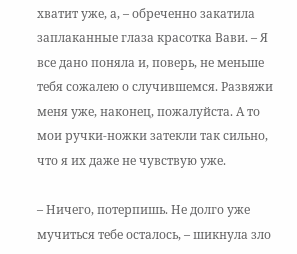хватит уже, а, – обреченно закатила заплаканные глаза красотка Вави. – Я все дано поняла и, поверь, не меньше тебя сожалею о случившемся. Развяжи меня уже, наконец, пожалуйста. А то мои ручки-ножки затекли так сильно, что я их даже не чувствую уже.

– Ничего, потерпишь. Не долго уже мучиться тебе осталось, – шикнула зло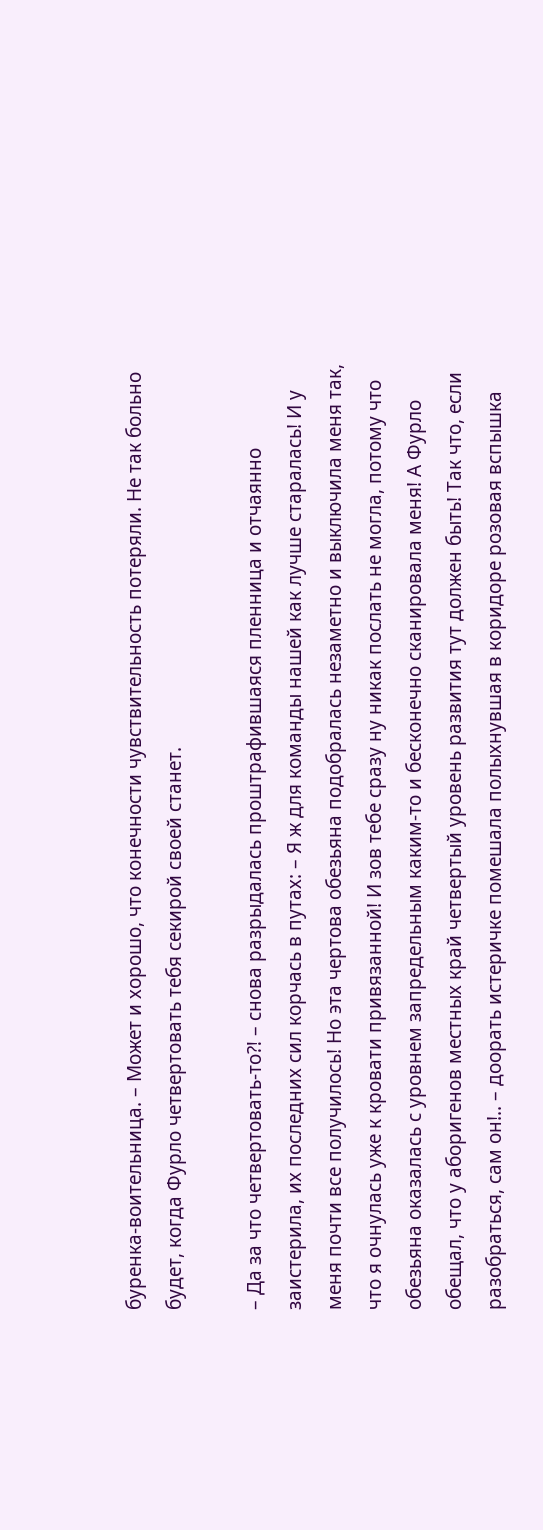буренка-воительница. – Может и хорошо, что конечности чувствительность потеряли. Не так больно будет, когда Фурло четвертовать тебя секирой своей станет.

– Да за что четвертовать-то⁈ – снова разрыдалась проштрафившаяся пленница и отчаянно заистерила, их последних сил корчась в путах: – Я ж для команды нашей как лучше старалась! И у меня почти все получилось! Но эта чертова обезьяна подобралась незаметно и выключила меня так, что я очнулась уже к кровати привязанной! И зов тебе сразу ну никак послать не могла, потому что обезьяна оказалась с уровнем запредельным каким-то и бесконечно сканировала меня! А Фурло обещал, что у аборигенов местных край четвертый уровень развития тут должен быть! Так что, если разобраться, сам он!.. – доорать истеричке помешала полыхнувшая в коридоре розовая вспышка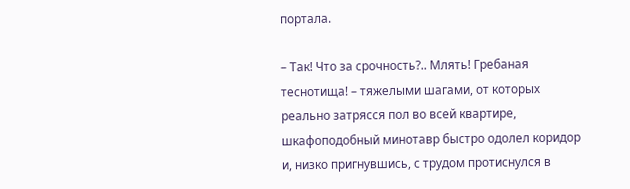портала.

– Так! Что за срочность?.. Млять! Гребаная теснотища! – тяжелыми шагами, от которых реально затрясся пол во всей квартире, шкафоподобный минотавр быстро одолел коридор и, низко пригнувшись, с трудом протиснулся в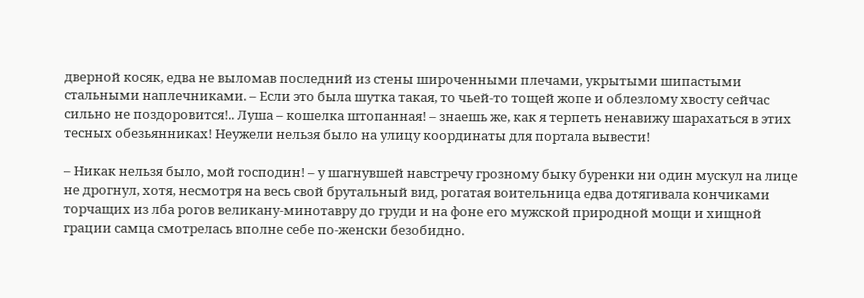дверной косяк, едва не выломав последний из стены широченными плечами, укрытыми шипастыми стальными наплечниками. – Если это была шутка такая, то чьей-то тощей жопе и облезлому хвосту сейчас сильно не поздоровится!.. Луша – кошелка штопанная! – знаешь же, как я терпеть ненавижу шарахаться в этих тесных обезьянниках! Неужели нельзя было на улицу координаты для портала вывести!

– Никак нельзя было, мой господин! – у шагнувшей навстречу грозному быку буренки ни один мускул на лице не дрогнул, хотя, несмотря на весь свой брутальный вид, рогатая воительница едва дотягивала кончиками торчащих из лба рогов великану-минотавру до груди и на фоне его мужской природной мощи и хищной грации самца смотрелась вполне себе по-женски безобидно.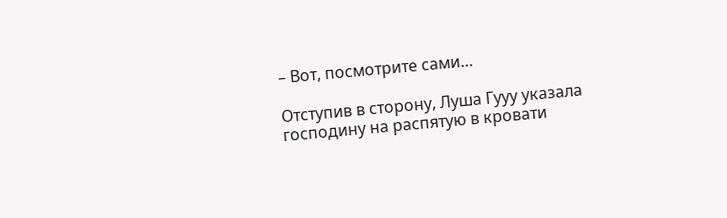– Вот, посмотрите сами…

Отступив в сторону, Луша Гууу указала господину на распятую в кровати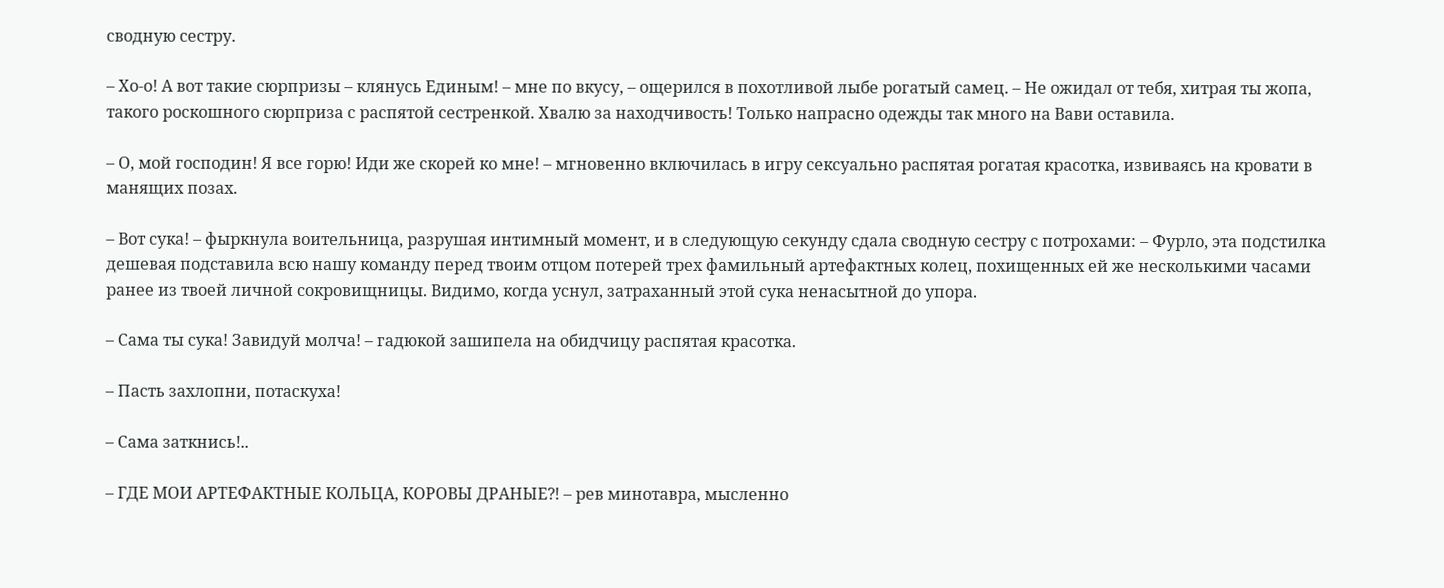сводную сестру.

– Хо-о! А вот такие сюрпризы – клянусь Единым! – мне по вкусу, – ощерился в похотливой лыбе рогатый самец. – Не ожидал от тебя, хитрая ты жопа, такого роскошного сюрприза с распятой сестренкой. Хвалю за находчивость! Только напрасно одежды так много на Вави оставила.

– О, мой господин! Я все горю! Иди же скорей ко мне! – мгновенно включилась в игру сексуально распятая рогатая красотка, извиваясь на кровати в манящих позах.

– Вот сука! – фыркнула воительница, разрушая интимный момент, и в следующую секунду сдала сводную сестру с потрохами: – Фурло, эта подстилка дешевая подставила всю нашу команду перед твоим отцом потерей трех фамильный артефактных колец, похищенных ей же несколькими часами ранее из твоей личной сокровищницы. Видимо, когда уснул, затраханный этой сука ненасытной до упора.

– Сама ты сука! Завидуй молча! – гадюкой зашипела на обидчицу распятая красотка.

– Пасть захлопни, потаскуха!

– Сама заткнись!..

– ГДЕ МОИ АРТЕФАКТНЫЕ КОЛЬЦА, КОРОВЫ ДРАНЫЕ⁈ – рев минотавра, мысленно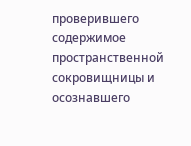проверившего содержимое пространственной сокровищницы и осознавшего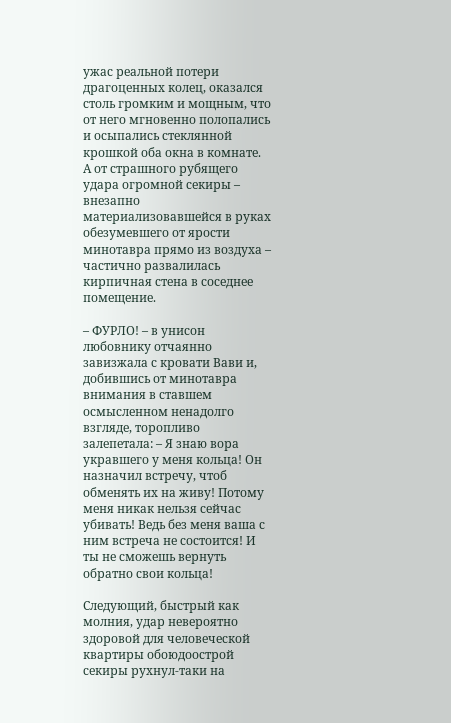ужас реальной потери драгоценных колец, оказался столь громким и мощным, что от него мгновенно полопались и осыпались стеклянной крошкой оба окна в комнате. А от страшного рубящего удара огромной секиры – внезапно материализовавшейся в руках обезумевшего от ярости минотавра прямо из воздуха – частично развалилась кирпичная стена в соседнее помещение.

– ФУРЛО! – в унисон любовнику отчаянно завизжала с кровати Вави и, добившись от минотавра внимания в ставшем осмысленном ненадолго взгляде, торопливо залепетала: – Я знаю вора укравшего у меня кольца! Он назначил встречу, чтоб обменять их на живу! Потому меня никак нельзя сейчас убивать! Ведь без меня ваша с ним встреча не состоится! И ты не сможешь вернуть обратно свои кольца!

Следующий, быстрый как молния, удар невероятно здоровой для человеческой квартиры обоюдоострой секиры рухнул-таки на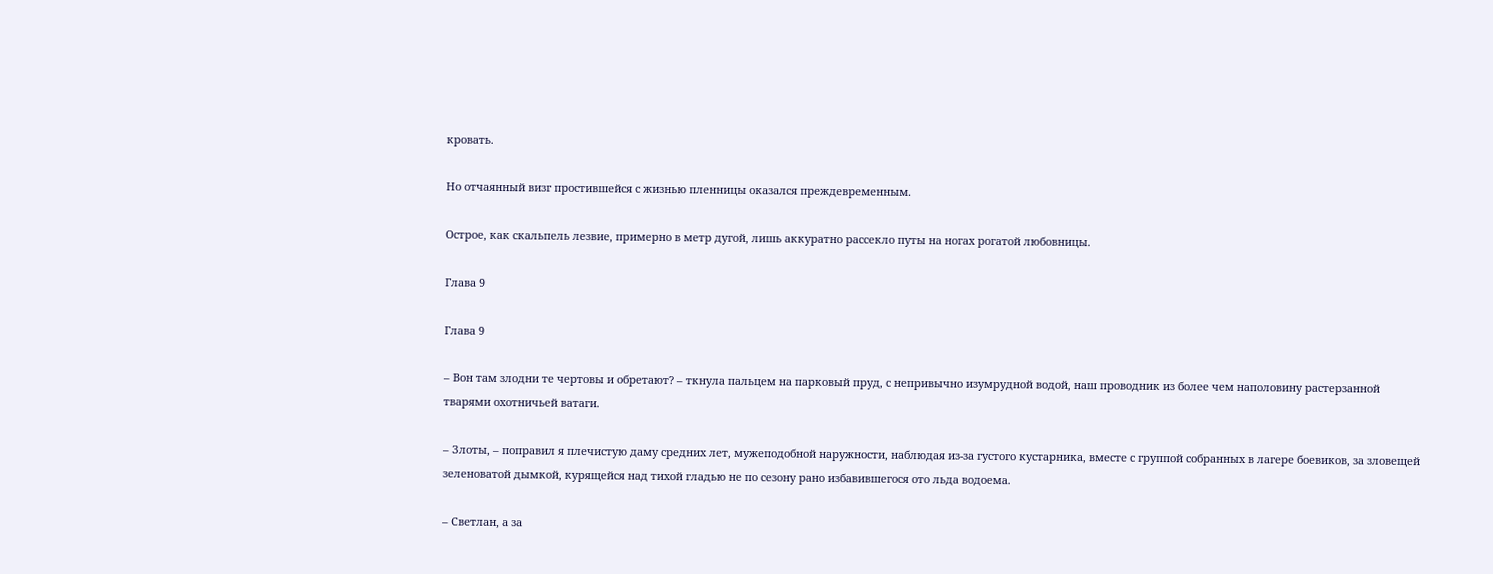кровать.

Но отчаянный визг простившейся с жизнью пленницы оказался преждевременным.

Острое, как скальпель лезвие, примерно в метр дугой, лишь аккуратно рассекло путы на ногах рогатой любовницы.

Глава 9

Глава 9

– Вон там злодни те чертовы и обретают? – ткнула пальцем на парковый пруд, с непривычно изумрудной водой, наш проводник из более чем наполовину растерзанной тварями охотничьей ватаги.

– Злоты, – поправил я плечистую даму средних лет, мужеподобной наружности, наблюдая из-за густого кустарника, вместе с группой собранных в лагере боевиков, за зловещей зеленоватой дымкой, курящейся над тихой гладью не по сезону рано избавившегося ото льда водоема.

– Светлан, а за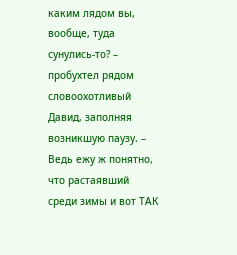каким лядом вы, вообще, туда сунулись-то? – пробухтел рядом словоохотливый Давид, заполняя возникшую паузу. – Ведь ежу ж понятно, что растаявший среди зимы и вот ТАК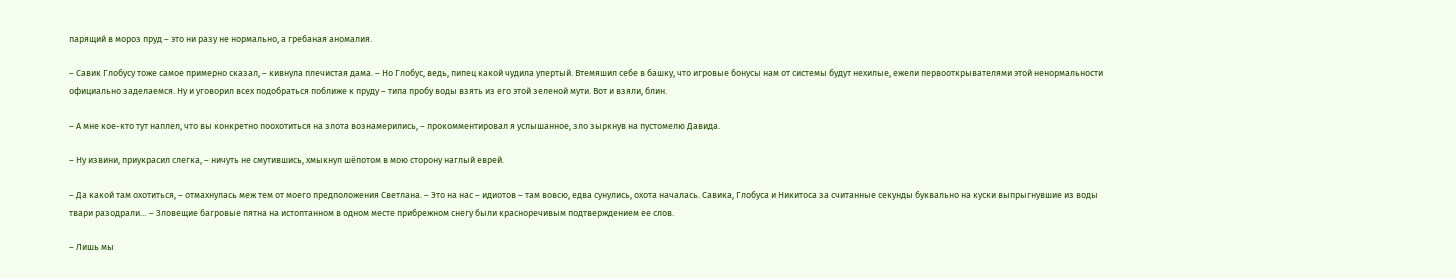парящий в мороз пруд – это ни разу не нормально, а гребаная аномалия.

– Савик Глобусу тоже самое примерно сказал, – кивнула плечистая дама. – Но Глобус, ведь, пипец какой чудила упертый. Втемяшил себе в башку, что игровые бонусы нам от системы будут нехилые, ежели первооткрывателями этой ненормальности официально заделаемся. Ну и уговорил всех подобраться поближе к пруду – типа пробу воды взять из его этой зеленой мути. Вот и взяли, блин.

– А мне кое-кто тут наплел, что вы конкретно поохотиться на злота вознамерились, – прокомментировал я услышанное, зло зыркнув на пустомелю Давида.

– Ну извини, приукрасил слегка, – ничуть не смутившись, хмыкнул шёпотом в мою сторону наглый еврей.

– Да какой там охотиться, – отмахнулась меж тем от моего предположения Светлана. – Это на нас – идиотов – там вовсю, едва сунулись, охота началась. Савика, Глобуса и Никитоса за считанные секунды буквально на куски выпрыгнувшие из воды твари разодрали… – Зловещие багровые пятна на истоптанном в одном месте прибрежном снегу были красноречивым подтверждением ее слов.

– Лишь мы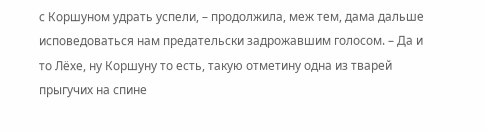с Коршуном удрать успели, – продолжила, меж тем, дама дальше исповедоваться нам предательски задрожавшим голосом. – Да и то Лёхе, ну Коршуну то есть, такую отметину одна из тварей прыгучих на спине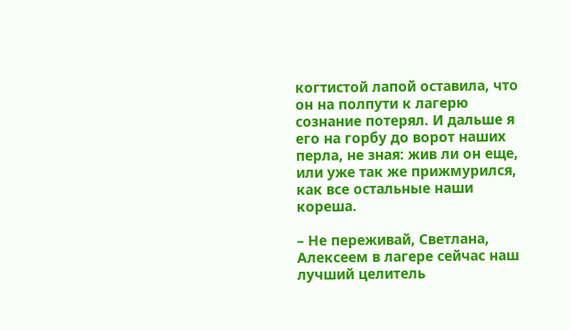когтистой лапой оставила, что он на полпути к лагерю сознание потерял. И дальше я его на горбу до ворот наших перла, не зная: жив ли он еще, или уже так же прижмурился, как все остальные наши кореша.

– Не переживай, Светлана, Алексеем в лагере сейчас наш лучший целитель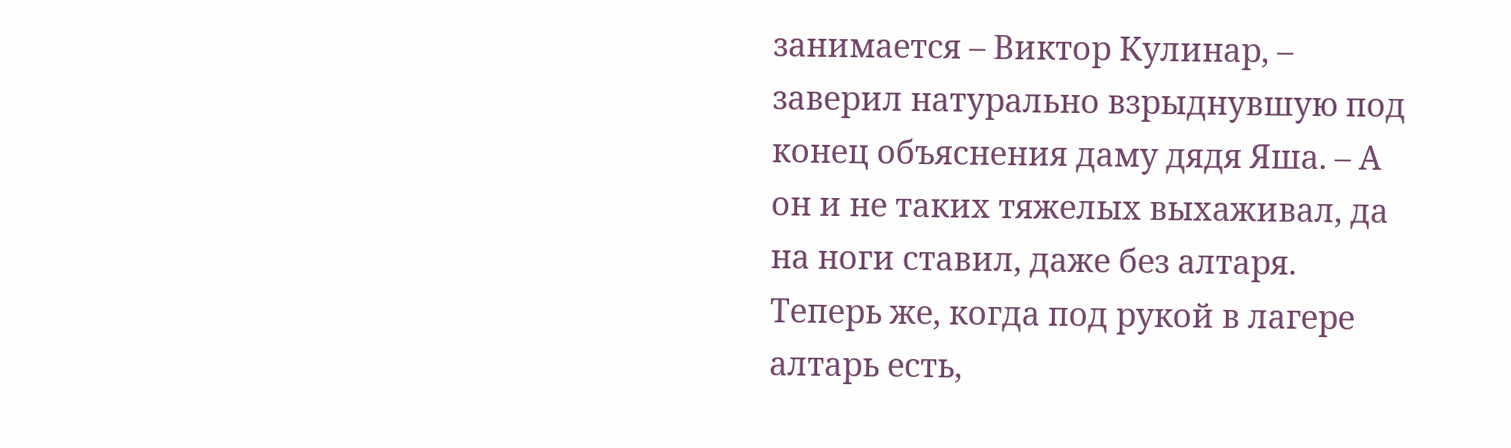занимается – Виктор Кулинар, – заверил натурально взрыднувшую под конец объяснения даму дядя Яша. – А он и не таких тяжелых выхаживал, да на ноги ставил, даже без алтаря. Теперь же, когда под рукой в лагере алтарь есть,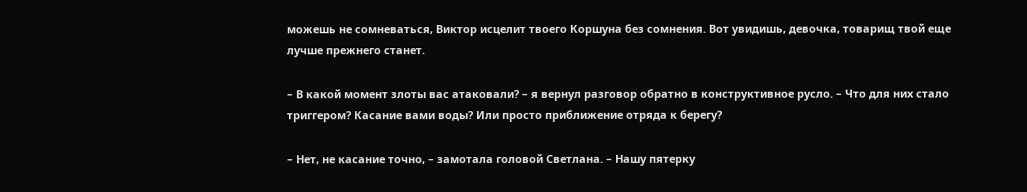можешь не сомневаться, Виктор исцелит твоего Коршуна без сомнения. Вот увидишь, девочка, товарищ твой еще лучше прежнего станет.

– В какой момент злоты вас атаковали? – я вернул разговор обратно в конструктивное русло. – Что для них стало триггером? Касание вами воды? Или просто приближение отряда к берегу?

– Нет, не касание точно, – замотала головой Светлана. – Нашу пятерку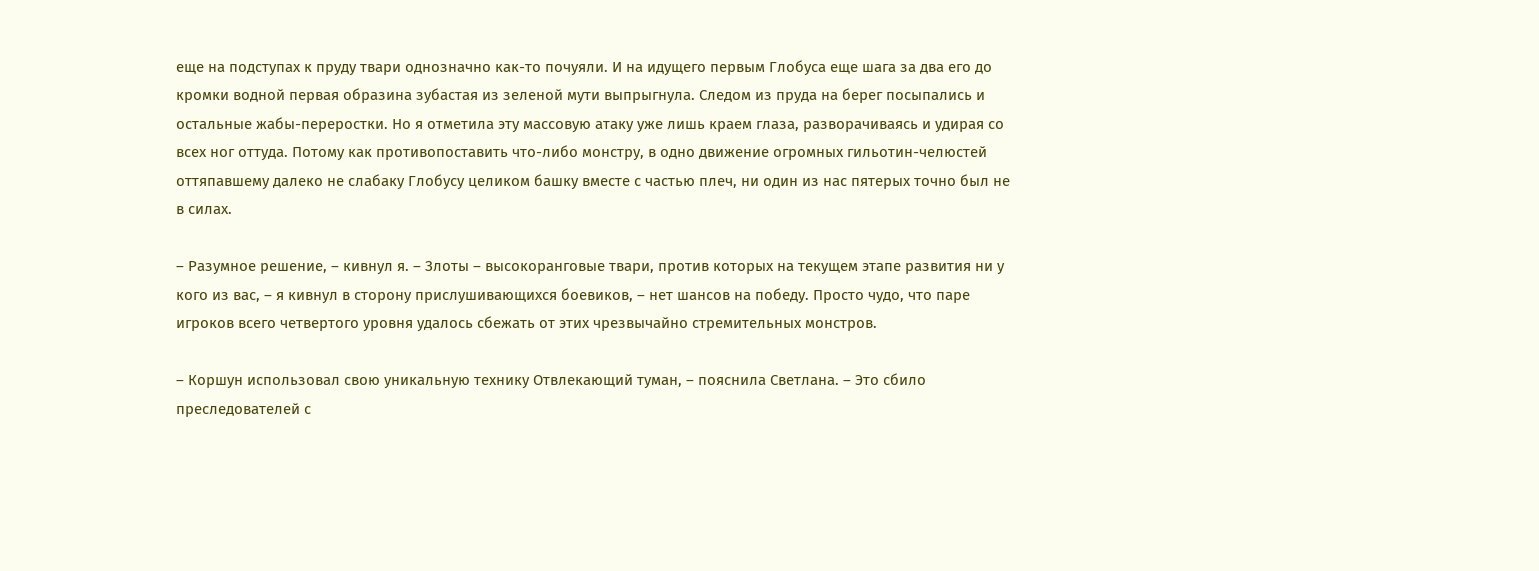еще на подступах к пруду твари однозначно как-то почуяли. И на идущего первым Глобуса еще шага за два его до кромки водной первая образина зубастая из зеленой мути выпрыгнула. Следом из пруда на берег посыпались и остальные жабы-переростки. Но я отметила эту массовую атаку уже лишь краем глаза, разворачиваясь и удирая со всех ног оттуда. Потому как противопоставить что-либо монстру, в одно движение огромных гильотин-челюстей оттяпавшему далеко не слабаку Глобусу целиком башку вместе с частью плеч, ни один из нас пятерых точно был не в силах.

– Разумное решение, – кивнул я. – Злоты – высокоранговые твари, против которых на текущем этапе развития ни у кого из вас, – я кивнул в сторону прислушивающихся боевиков, – нет шансов на победу. Просто чудо, что паре игроков всего четвертого уровня удалось сбежать от этих чрезвычайно стремительных монстров.

– Коршун использовал свою уникальную технику Отвлекающий туман, – пояснила Светлана. – Это сбило преследователей с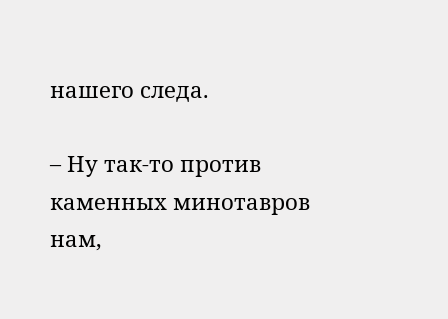нашего следа.

– Ну так-то против каменных минотавров нам,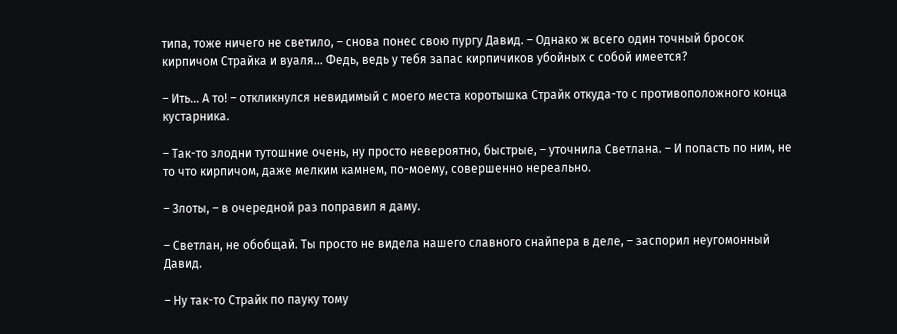типа, тоже ничего не светило, – снова понес свою пургу Давид. – Однако ж всего один точный бросок кирпичом Страйка и вуаля… Федь, ведь у тебя запас кирпичиков убойных с собой имеется?

– Ить… А то! – откликнулся невидимый с моего места коротышка Страйк откуда-то с противоположного конца кустарника.

– Так-то злодни тутошние очень, ну просто невероятно, быстрые, – уточнила Светлана. – И попасть по ним, не то что кирпичом, даже мелким камнем, по-моему, совершенно нереально.

– Злоты, – в очередной раз поправил я даму.

– Светлан, не обобщай. Ты просто не видела нашего славного снайпера в деле, – заспорил неугомонный Давид.

– Ну так-то Страйк по пауку тому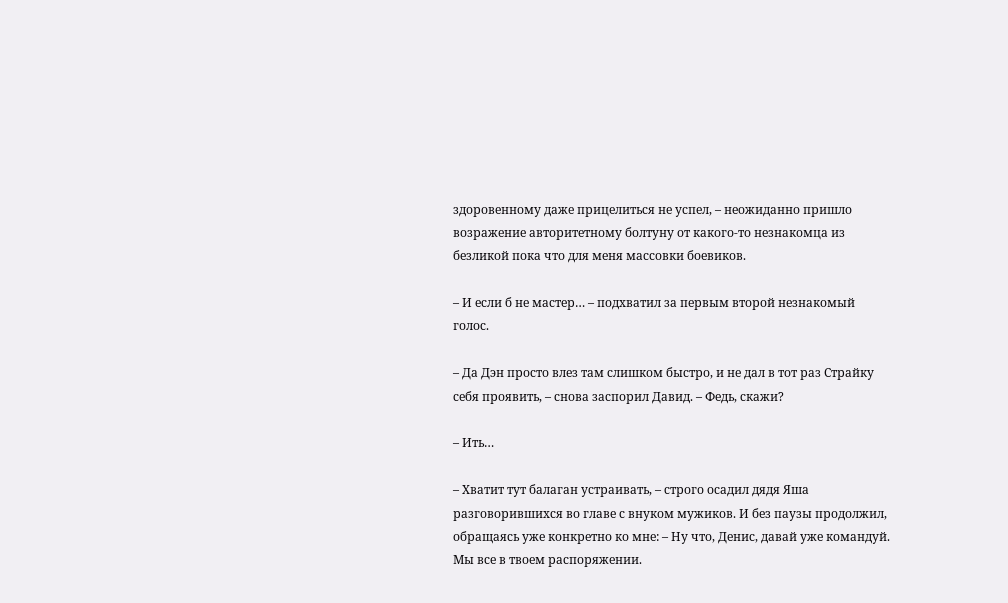здоровенному даже прицелиться не успел, – неожиданно пришло возражение авторитетному болтуну от какого-то незнакомца из безликой пока что для меня массовки боевиков.

– И если б не мастер… – подхватил за первым второй незнакомый голос.

– Да Дэн просто влез там слишком быстро, и не дал в тот раз Страйку себя проявить, – снова заспорил Давид. – Федь, скажи?

– Ить…

– Хватит тут балаган устраивать, – строго осадил дядя Яша разговорившихся во главе с внуком мужиков. И без паузы продолжил, обращаясь уже конкретно ко мне: – Ну что, Денис, давай уже командуй. Мы все в твоем распоряжении.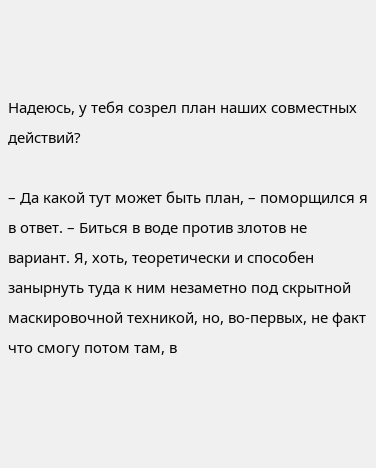Надеюсь, у тебя созрел план наших совместных действий?

– Да какой тут может быть план, – поморщился я в ответ. – Биться в воде против злотов не вариант. Я, хоть, теоретически и способен занырнуть туда к ним незаметно под скрытной маскировочной техникой, но, во-первых, не факт что смогу потом там, в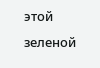этой зеленой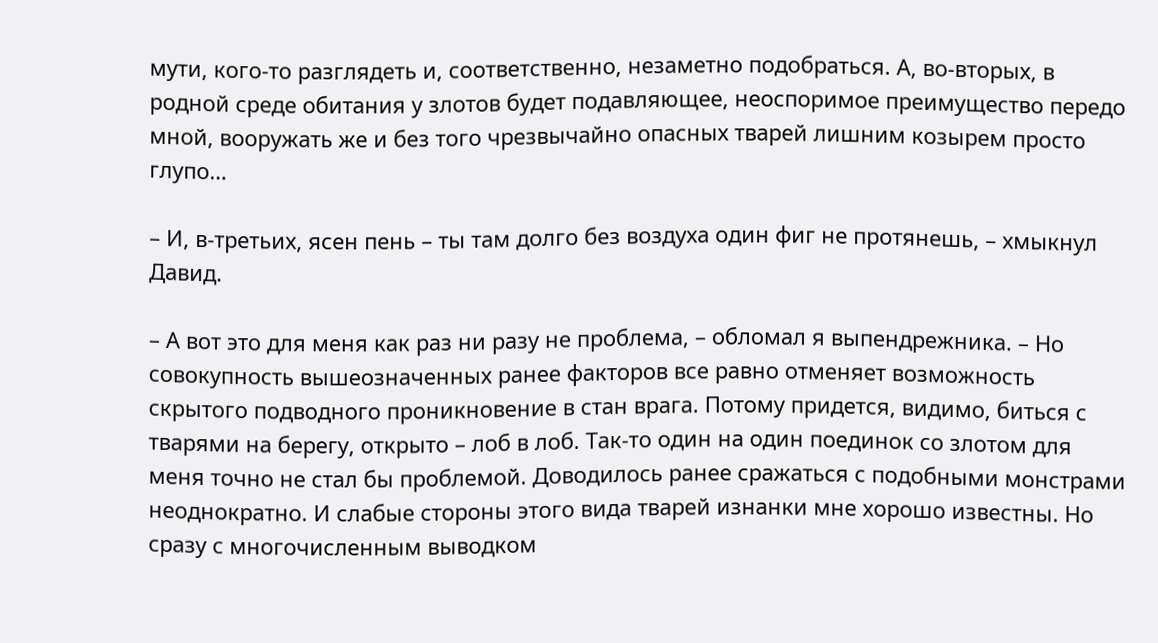мути, кого-то разглядеть и, соответственно, незаметно подобраться. А, во-вторых, в родной среде обитания у злотов будет подавляющее, неоспоримое преимущество передо мной, вооружать же и без того чрезвычайно опасных тварей лишним козырем просто глупо…

– И, в-третьих, ясен пень – ты там долго без воздуха один фиг не протянешь, – хмыкнул Давид.

– А вот это для меня как раз ни разу не проблема, – обломал я выпендрежника. – Но совокупность вышеозначенных ранее факторов все равно отменяет возможность скрытого подводного проникновение в стан врага. Потому придется, видимо, биться с тварями на берегу, открыто – лоб в лоб. Так-то один на один поединок со злотом для меня точно не стал бы проблемой. Доводилось ранее сражаться с подобными монстрами неоднократно. И слабые стороны этого вида тварей изнанки мне хорошо известны. Но сразу с многочисленным выводком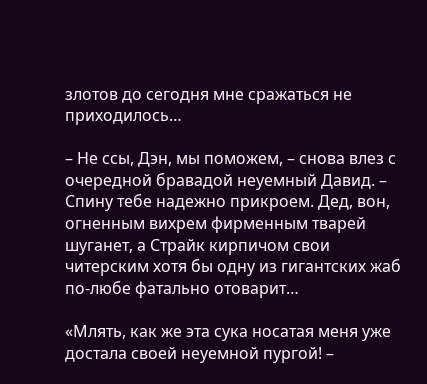злотов до сегодня мне сражаться не приходилось…

– Не ссы, Дэн, мы поможем, – снова влез с очередной бравадой неуемный Давид. – Спину тебе надежно прикроем. Дед, вон, огненным вихрем фирменным тварей шуганет, а Страйк кирпичом свои читерским хотя бы одну из гигантских жаб по-любе фатально отоварит…

«Млять, как же эта сука носатая меня уже достала своей неуемной пургой! –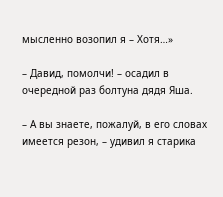мысленно возопил я – Хотя…»

– Давид, помолчи! – осадил в очередной раз болтуна дядя Яша.

– А вы знаете, пожалуй, в его словах имеется резон, – удивил я старика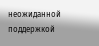неожиданной поддержкой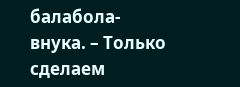балабола-внука. – Только сделаем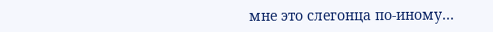мне это слегонца по-иному…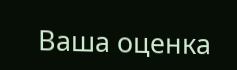Ваша оценка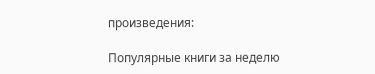произведения:

Популярные книги за неделю